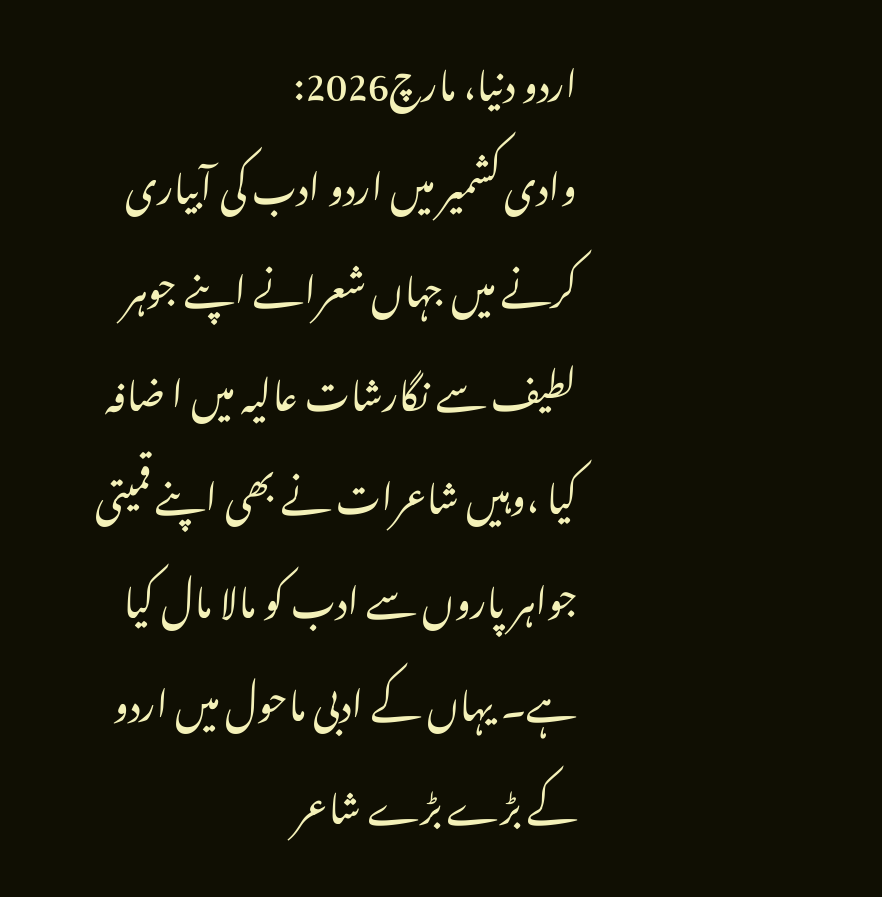اردو دنیا، مارچ2026:
وادی کشمیر میں اردو ادب کی آبیاری کرنے میں جہاں شعرانے اپنے جوہر لطیف سے نگارشات عالیہ میں ا ضافہ کیا ،وہیں شاعرات نے بھی اپنے قمیتی جواہر پاروں سے ادب کو مالا مال کیا ہے۔ یہاں کے ادبی ماحول میں اردو کے بڑے بڑے شاعر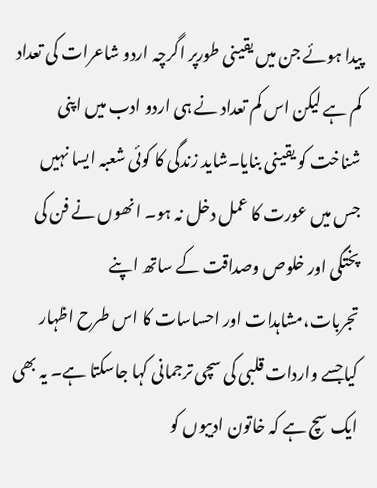پیدا ہوئے جن میں یقینی طورپر اگرچہ اردو شاعرات کی تعداد کم ہے لیکن اس کم تعداد نے ہی اردو ادب میں اپنی شناخت کو یقینی بنایا۔شاید زندگی کا کوئی شعبہ ایسا نہیں جس میں عورت کا عمل دخل نہ ہو۔ انھوں نے فن کی پختگی اور خلوص وصداقت کے ساتھ اپنے تجربات،مشاہدات اور احساسات کا اس طرح اظہار کیاجسے واردات قلبی کی سچی ترجمانی کہا جاسکتا ہے۔ یہ بھی ایک سچ ہے کہ خاتون ادیبوں کو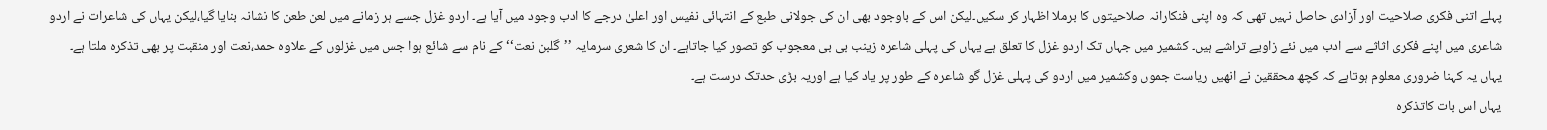پہلے اتنی فکری صلاحیت اور آزادی حاصل نہیں تھی کہ وہ اپنی فنکارانہ صلاحیتوں کا برملا اظہار کر سکیں۔لیکن اس کے باوجود بھی ان کی جولانی طبع کے انتہائی نفیس اور اعلیٰ درجے کا ادب وجود میں آیا ہے۔ اردو غزل جسے ہر زمانے میں لعن طعن کا نشانہ بنایا گیا،لیکن یہاں کی شاعرات نے اردو شاعری میں اپنے فکری اثاثے سے ادب میں نئے زاویے تراشے ہیں۔ کشمیر میں جہاں تک اردو غزل کا تعلق ہے یہاں کی پہلی شاعرہ زینب بی بی معجوب کو تصور کیا جاتاہے۔ ان کا شعری سرمایہ ’’گلبن نعت‘‘ کے نام سے شائع ہوا جس میں غزلوں کے علاوہ حمد،نعت اور منقبت پر بھی تذکرہ ملتا ہے۔ یہاں یہ کہنا ضروری معلوم ہوتاہے کہ کچھ محققین نے انھیں ریاست جموں وکشمیر میں اردو کی پہلی غزل گو شاعرہ کے طور پر یاد کیا ہے اوریہ بڑی حدتک درست ہے۔
یہاں اس بات کاتذکرہ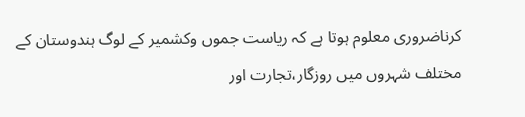کرناضروری معلوم ہوتا ہے کہ ریاست جموں وکشمیر کے لوگ ہندوستان کے مختلف شہروں میں روزگار،تجارت اور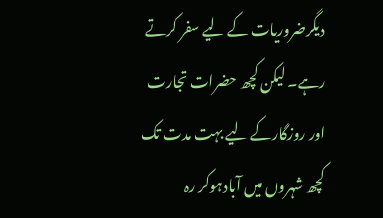دیگرضروریات کے لیے سفر کرتے رہے۔ لیکن کچھ حضرات تجارت اور روزگارکے لیے بہت مدت تک کچھ شہروں میں آبادہوکر رہ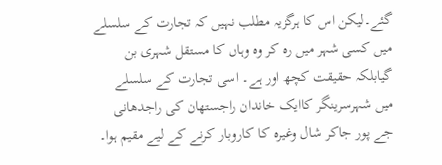گئے۔لیکن اس کا ہرگزیہ مطلب نہیں کہ تجارت کے سلسلے میں کسی شہر میں رہ کر وہ وہاں کا مستقل شہری بن گیابلکہ حقیقت کچھ اور ہے۔ اسی تجارت کے سلسلے میں شہرسرینگر کاایک خاندان راجستھان کی راجدھانی جے پور جاکر شال وغیرہ کا کاروبار کرنے کے لیے مقیم ہوا۔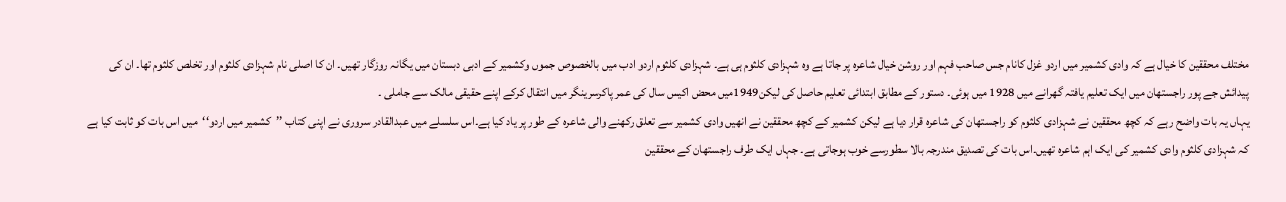مختلف محققین کا خیال ہے کہ وادی کشمیر میں اردو غزل کانام جس صاحب فہم اور روشن خیال شاعرہ پر جاتا ہے وہ شہزادی کلثوم ہی ہے۔ شہزادی کلثوم اردو ادب میں بالخصوص جموں وکشمیر کے ادبی دبستان میں یگانہ روزگار تھیں۔ ان کا اصلی نام شہزادی کلثوم اور تخلص کلثوم تھا۔ ان کی پیدائش جے پور راجستھان میں ایک تعلیم یافتہ گھرانے میں 1928 میں ہوئی۔ دستور کے مطابق ابتدائی تعلیم حاصل کی لیکن1949میں محض اکیس سال کی عمر پاکرسرینگر میں انتقال کرکے اپنے حقیقی مالک سے جاملی ۔
یہاں یہ بات واضح رہے کہ کچھ محققین نے شہزادی کلثوم کو راجستھان کی شاعرہ قرار دیا ہے لیکن کشمیر کے کچھ محققین نے انھیں وادی کشمیر سے تعلق رکھنے والی شاعرہ کے طور پر یاد کیا ہے۔اس سلسلے میں عبدالقادر سروری نے اپنی کتاب ’’کشمیر میں اردو‘‘میں اس بات کو ثابت کیا ہے کہ شہزادی کلثوم وادی کشمیر کی ایک اہم شاعرہ تھیں۔اس بات کی تصدیق مندرجہ بالا سطورسے خوب ہوجاتی ہے۔ جہاں ایک طرف راجستھان کے محققین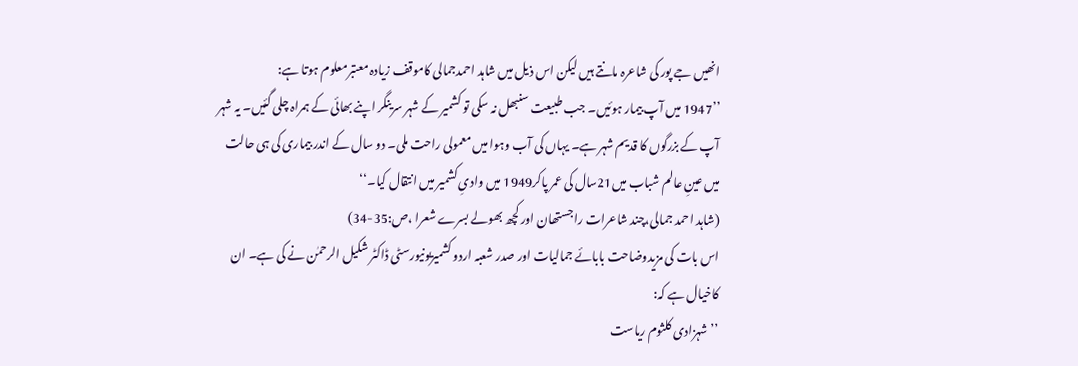انھیں جے پور کی شاعرہ مانتے ہیں لیکن اس ذیل میں شاہد احمدجمالی کاموقف زیادہ معتبرمعلوم ہوتا ہے:
’’1947 میں آپ بیمار ہوئیں۔ جب طبیعت سنبھل نہ سکی تو کشمیر کے شہر سرینگر اپنے بھائی کے ہمراہ چلی گئیں۔ یہ شہر آپ کے بزرگوں کا قدیم شہر ہے۔ یہاں کی آب وہوا میں معمولی راحت ملی۔ دو سال کے اندر بیماری کی ہی حالت میں عینِ عالم شباب میں21سال کی عمر پاکر1949 میں وادیِ کشمیر میں انتقال کیا۔‘‘
(شاہد احمد جمالی،چند شاعرات راجستھان اور کچھ بھولے بسرے شعرا ،ص:35-34)
اس بات کی مزیدوضاحت بابائے جمالیات اور صدر شعبہ اردو کشمیریونیورسٹی ڈاکٹر شکیل الرحمٰن نے کی ہے۔ ان کاخیال ہے کہ:
’’شہزادی کلثوم ریاست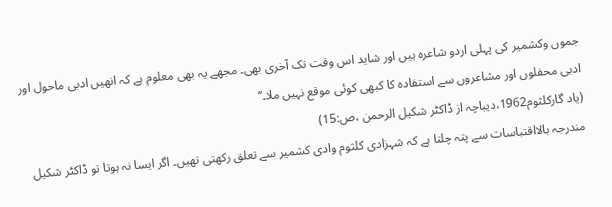جموں وکشمیر کی پہلی اردو شاعرہ ہیں اور شاید اس وقت تک آخری بھی۔ مجھے یہ بھی معلوم ہے کہ انھیں ادبی ماحول اور ادبی محفلوں اور مشاعروں سے استفادہ کا کبھی کوئی موقع نہیں ملا۔‘‘
(یاد گارکلثوم1962،دیباچہ از ڈاکٹر شکیل الرحمن ،ص:15)
مندرجہ بالااقتباسات سے پتہ چلتا ہے کہ شہزادی کلثوم وادی کشمیر سے تعلق رکھتی تھیں۔ اگر ایسا نہ ہوتا تو ڈاکٹر شکیل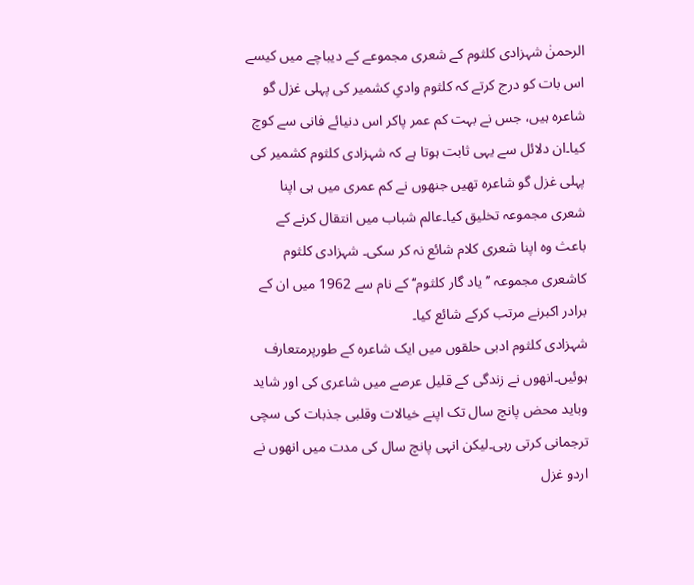الرحمنٰ شہزادی کلثوم کے شعری مجموعے کے دیباچے میں کیسے اس بات کو درج کرتے کہ کلثوم وادیِ کشمیر کی پہلی غزل گو شاعرہ ہیں، جس نے بہت کم عمر پاکر اس دنیائے فانی سے کوچ کیا۔ان دلائل سے یہی ثابت ہوتا ہے کہ شہزادی کلثوم کشمیر کی پہلی غزل گو شاعرہ تھیں جنھوں نے کم عمری میں ہی اپنا شعری مجموعہ تخلیق کیا۔عالم شباب میں انتقال کرنے کے باعث وہ اپنا شعری کلام شائع نہ کر سکی۔ شہزادی کلثوم کاشعری مجموعہ ’’یاد گار کلثوم‘‘ کے نام سے 1962 میں ان کے برادر اکبرنے مرتب کرکے شائع کیا۔
شہزادی کلثوم ادبی حلقوں میں ایک شاعرہ کے طورپرمتعارف ہوئیں۔انھوں نے زندگی کے قلیل عرصے میں شاعری کی اور شاید وباید محض پانچ سال تک اپنے خیالات وقلبی جذبات کی سچی ترجمانی کرتی رہی۔لیکن انہی پانچ سال کی مدت میں انھوں نے اردو غزل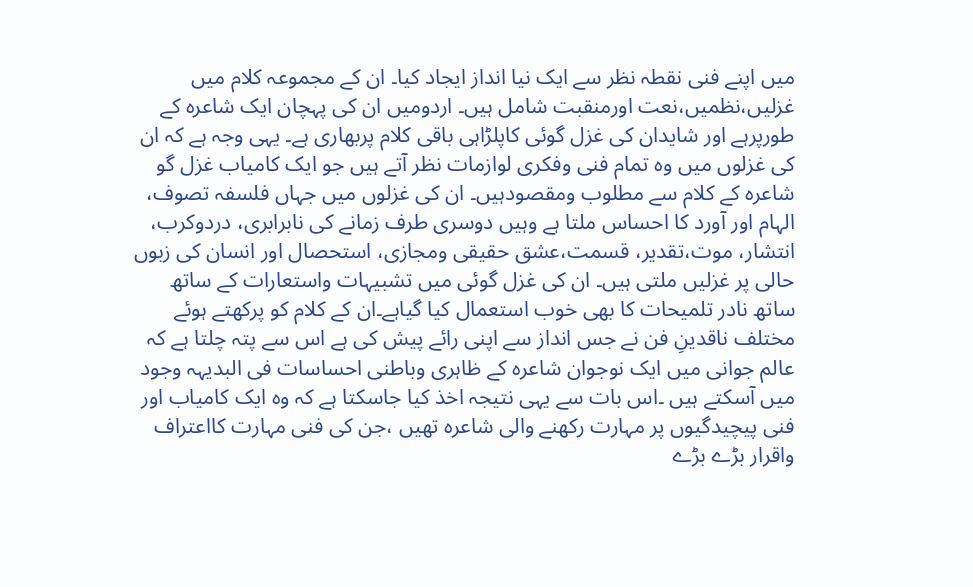میں اپنے فنی نقطہ نظر سے ایک نیا انداز ایجاد کیا۔ ان کے مجموعہ کلام میں غزلیں،نظمیں،نعت اورمنقبت شامل ہیں۔ اردومیں ان کی پہچان ایک شاعرہ کے طورپرہے اور شایدان کی غزل گوئی کاپلڑاہی باقی کلام پربھاری ہے۔ یہی وجہ ہے کہ ان کی غزلوں میں وہ تمام فنی وفکری لوازمات نظر آتے ہیں جو ایک کامیاب غزل گو شاعرہ کے کلام سے مطلوب ومقصودہیں۔ ان کی غزلوں میں جہاں فلسفہ تصوف، الہام اور آورد کا احساس ملتا ہے وہیں دوسری طرف زمانے کی نابرابری، دردوکرب، انتشار، موت،تقدیر، قسمت،عشق حقیقی ومجازی، استحصال اور انسان کی زبوں حالی پر غزلیں ملتی ہیں۔ ان کی غزل گوئی میں تشبیہات واستعارات کے ساتھ ساتھ نادر تلمیحات کا بھی خوب استعمال کیا گیاہے۔ان کے کلام کو پرکھتے ہوئے مختلف ناقدینِ فن نے جس انداز سے اپنی رائے پیش کی ہے اس سے پتہ چلتا ہے کہ عالم جوانی میں ایک نوجوان شاعرہ کے ظاہری وباطنی احساسات فی البدیہہ وجود میں آسکتے ہیں ۔اس بات سے یہی نتیجہ اخذ کیا جاسکتا ہے کہ وہ ایک کامیاب اور فنی پیچیدگیوں پر مہارت رکھنے والی شاعرہ تھیں ،جن کی فنی مہارت کااعتراف واقرار بڑے بڑے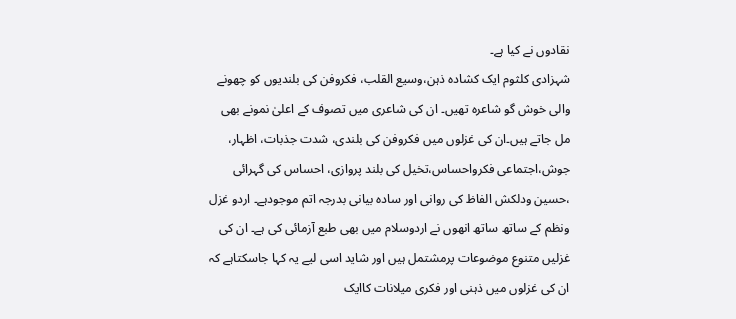نقادوں نے کیا ہے۔
شہزادی کلثوم ایک کشادہ ذہن،وسیع القلب، فکروفن کی بلندیوں کو چھونے والی خوش گو شاعرہ تھیں۔ ان کی شاعری میں تصوف کے اعلیٰ نمونے بھی مل جاتے ہیں۔ان کی غزلوں میں فکروفن کی بلندی، شدت جذبات، اظہار، جوش،اجتماعی فکرواحساس،تخیل کی بلند پروازی، احساس کی گہرائی ،حسین ودلکش الفاظ کی روانی اور سادہ بیانی بدرجہ اتم موجودہے۔ اردو غزل ونظم کے ساتھ ساتھ انھوں نے اردوسلام میں بھی طبع آزمائی کی ہے۔ ان کی غزلیں متنوع موضوعات پرمشتمل ہیں اور شاید اسی لیے یہ کہا جاسکتاہے کہ ان کی غزلوں میں ذہنی اور فکری میلانات کاایک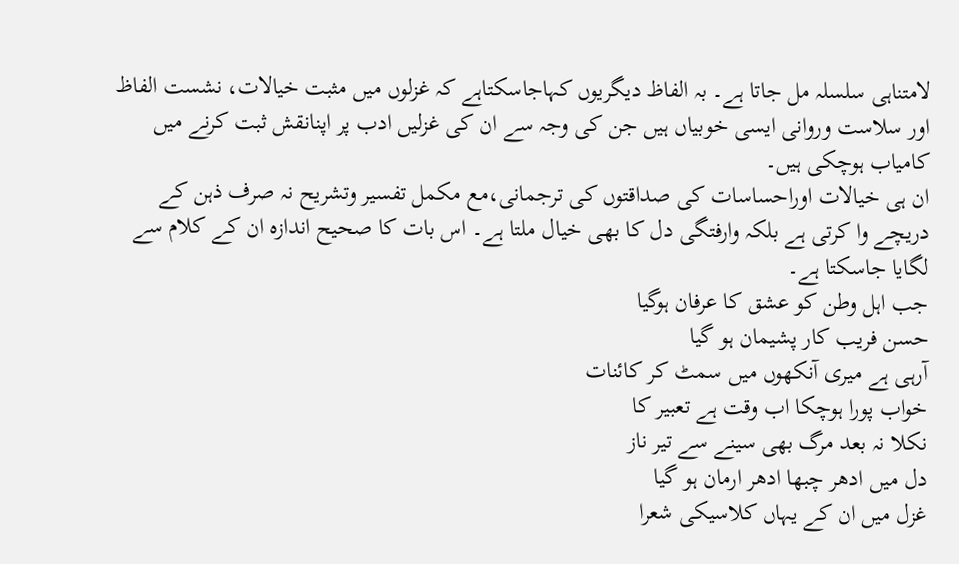لامتناہی سلسلہ مل جاتا ہے۔ بہ الفاظ دیگریوں کہاجاسکتاہے کہ غزلوں میں مثبت خیالات، نشست الفاظ اور سلاست وروانی ایسی خوبیاں ہیں جن کی وجہ سے ان کی غزلیں ادب پر اپنانقش ثبت کرنے میں کامیاب ہوچکی ہیں۔
ان ہی خیالات اوراحساسات کی صداقتوں کی ترجمانی،مع مکمل تفسیر وتشریح نہ صرف ذہن کے دریچے وا کرتی ہے بلکہ وارفتگی دل کا بھی خیال ملتا ہے۔ اس بات کا صحیح اندازہ ان کے کلام سے لگایا جاسکتا ہے۔
جب اہل وطن کو عشق کا عرفان ہوگیا
حسن فریب کار پشیمان ہو گیا
آرہی ہے میری آنکھوں میں سمٹ کر کائنات
خواب پورا ہوچکا اب وقت ہے تعبیر کا
نکلا نہ بعد مرگ بھی سینے سے تیر ناز
دل میں ادھر چبھا ادھر ارمان ہو گیا
غزل میں ان کے یہاں کلاسیکی شعرا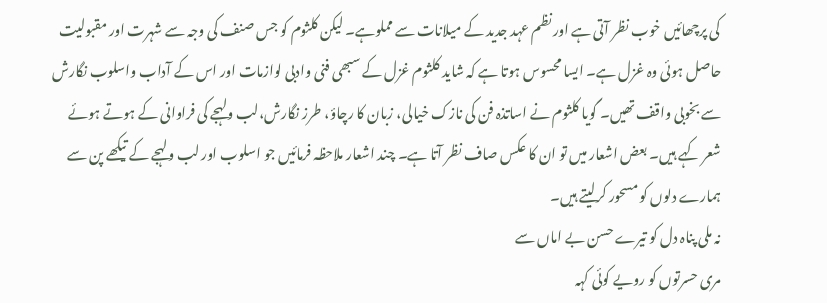کی پرچھائیں خوب نظر آتی ہے اور نظم عہد جدید کے میلانات سے مملوہے۔ لیکن کلثوم کو جس صنف کی وجہ سے شہرت اور مقبولیت حاصل ہوئی وہ غزل ہے۔ ایسا محسوس ہوتا ہے کہ شاید کلثوم غزل کے سبھی فنی وادبی لوازمات اور اس کے آداب واسلوب نگارش سے بخوبی واقف تھیں۔ گویا کلثوم نے اساتذہ فن کی نازک خیالی، زبان کا رچاؤ، طرز نگارش،لب ولہجے کی فراوانی کے ہوتے ہوئے شعر کہے ہیں۔ بعض اشعار میں تو ان کا عکس صاف نظر آتا ہے۔ چند اشعار ملاحظہ فرمائیں جو اسلوب اور لب ولہجے کے تیکھے پن سے ہمارے دلوں کو مسحور کرلیتے ہیں۔
نہ ملی پناہ دل کو تیرے حسن بے اماں سے
مری حسرتوں کو رویے کوئی کہہ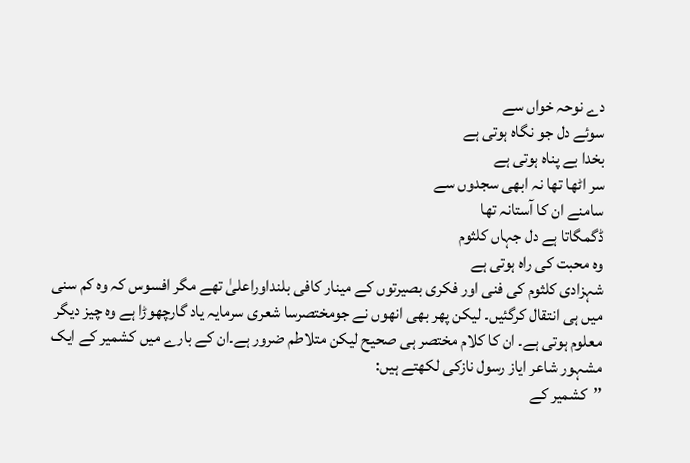دے نوحہ خواں سے
سوئے دل جو نگاہ ہوتی ہے
بخدا بے پناہ ہوتی ہے
سر اٹھا تھا نہ ابھی سجدوں سے
سامنے ان کا آستانہ تھا
ڈگمگاتا ہے دل جہاں کلثوم
وہ محبت کی راہ ہوتی ہے
شہزادی کلثوم کی فنی اور فکری بصیرتوں کے مینار کافی بلنداوراعلیٰ تھے مگر افسوس کہ وہ کم سنی میں ہی انتقال کرگئیں۔ لیکن پھر بھی انھوں نے جومختصرسا شعری سرمایہ یاد گارچھوڑا ہے وہ چیز دیگر معلوم ہوتی ہے۔ ان کا کلام مختصر ہی صحیح لیکن متلاطم ضرور ہے۔ان کے بارے میں کشمیر کے ایک مشہور شاعر ایاز رسول نازکی لکھتے ہیں:
’’کشمیر کے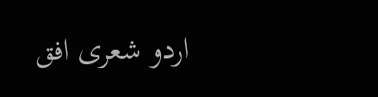اردو شعری افق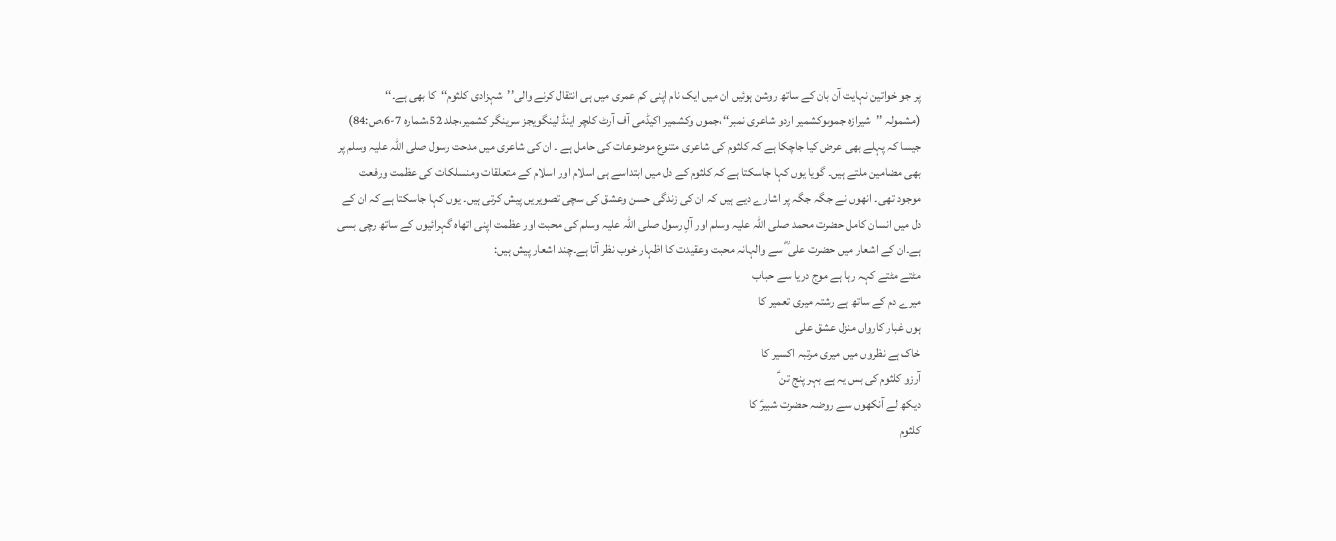پر جو خواتین نہایت آن بان کے ساتھ روشن ہوئیں ان میں ایک نام اپنی کم عمری میں ہی انتقال کرنے والی’’شہزادی کلثوم‘‘کا بھی ہے۔‘‘
(مشمولہ ’’شیرازہ جموںوکشمیر اردو شاعری نمبر‘‘،جموں وکشمیر اکیڈمی آف آرٹ کلچر اینڈ لینگویجز سرینگر کشمیر،جلد 52،شمارہ 7-6،ص:84)
جیسا کہ پہلے بھی عرض کیا جاچکا ہے کہ کلثوم کی شاعری متنوع موضوعات کی حامل ہے ۔ ان کی شاعری میں مدحت رسول صلی اللہ علیہ وسلم پر بھی مضامین ملتے ہیں۔ گویا یوں کہا جاسکتا ہے کہ کلثوم کے دل میں ابتداسے ہی اسلام اور اسلام کے متعلقات ومنسلکات کی عظمت ورفعت موجود تھی۔ انھوں نے جگہ جگہ پر اشارے دیے ہیں کہ ان کی زندگی حسن وعشق کی سچی تصویریں پیش کرتی ہیں۔ یوں کہا جاسکتا ہے کہ ان کے دل میں انسان کامل حضرت محمد صلی اللہ علیہ وسلم اور آلِ رسول صلی اللہ علیہ وسلم کی محبت اور عظمت اپنی اتھاہ گہرائیوں کے ساتھ رچی بسی ہے۔ان کے اشعار میں حضرت علی ؓ سے والہانہ محبت وعقیدت کا اظہار خوب نظر آتا ہے۔چند اشعار پیش ہیں:
مٹتے مٹتے کہہ رہا ہے موج دریا سے حباب
میرے دم کے ساتھ ہے رشتہ میری تعمیر کا
ہوں غبار کارواں منزل عشق علی
خاک ہے نظروں میں میری مرتبہ اکسیر کا
آرزو کلثوم کی بس یہ ہے بہر پنج تن ؑ
دیکھ لے آنکھوں سے روضہ حضرت شبیرؑ کا
کلثوم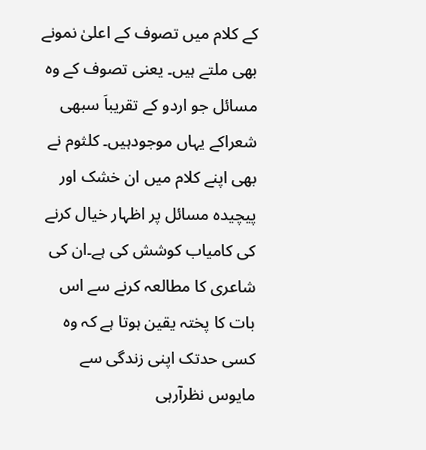کے کلام میں تصوف کے اعلیٰ نمونے بھی ملتے ہیں۔ یعنی تصوف کے وہ مسائل جو اردو کے تقریباَ سبھی شعراکے یہاں موجودہیں۔ کلثوم نے بھی اپنے کلام میں ان خشک اور پیچیدہ مسائل پر اظہار خیال کرنے کی کامیاب کوشش کی ہے۔ان کی شاعری کا مطالعہ کرنے سے اس بات کا پختہ یقین ہوتا ہے کہ وہ کسی حدتک اپنی زندگی سے مایوس نظرآرہی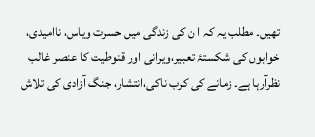تھیں۔ مطلب یہ کہ ا ن کی زندگی میں حسرت ویاس، ناامیدی، خوابوں کی شکستۂ تعبیر،ویرانی اور قنوطیت کا عنصر غالب نظرآرہا ہے۔ زمانے کی کرب ناکی،انتشار، جنگ آزادی کی تلاش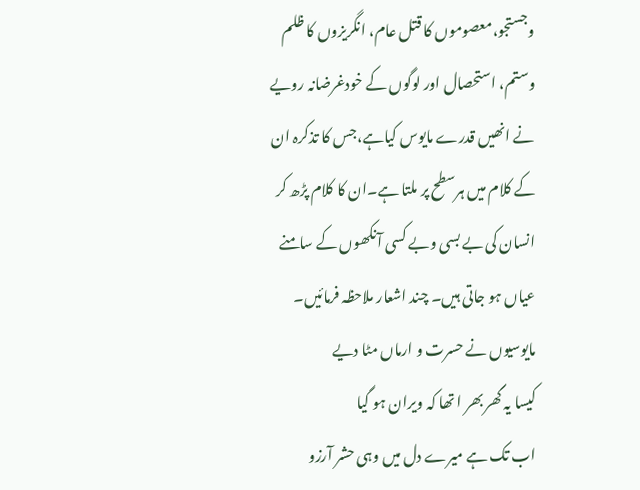وجستجو،معصوموں کا قتل عام، انگریزوں کا ظلم وستم، استحصال اور لوگوں کے خودغرضانہ رویے نے انھیں قدرے مایوس کیاہے،جس کا تذکرہ ان کے کلام میں ہرسطح پر ملتا ہے۔ان کا کلام پڑھ کر انسان کی بے بسی وبے کسی آنکھوں کے سامنے عیاں ہو جاتی ہیں۔ چند اشعار ملاحظہ فرمائیں۔
مایوسیوں نے حسرت و ارماں مٹا دیے
کیسا یہ گھر بھر ا تھا کہ ویران ہو گیا
اب تک ہے میرے دل میں وہی حشر آرزو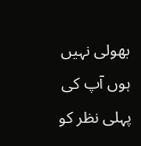بھولی نہیں ہوں آپ کی پہلی نظر کو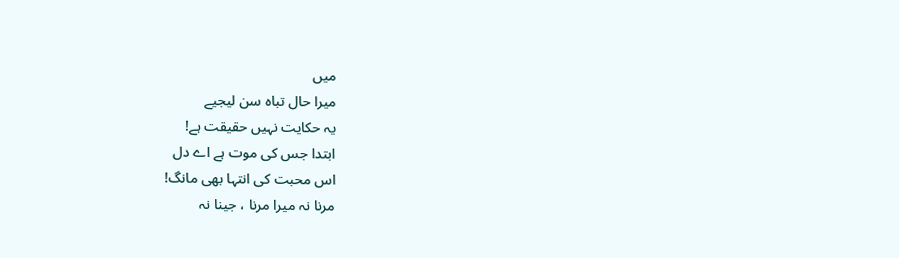میں
میرا حال تباہ سن لیجیے
یہ حکایت نہیں حقیقت ہے!
ابتدا جس کی موت ہے اے دل
اس محبت کی انتہا بھی مانگ!
مرنا نہ میرا مرنا ، جینا نہ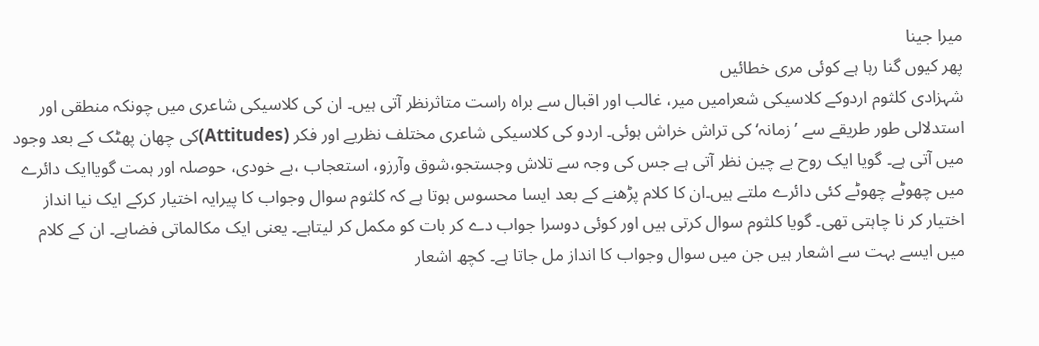میرا جینا
پھر کیوں گنا رہا ہے کوئی مری خطائیں
شہزادی کلثوم اردوکے کلاسیکی شعرامیں میر، غالب اور اقبال سے براہ راست متاثرنظر آتی ہیں۔ ان کی کلاسیکی شاعری میں چونکہ منطقی اور استدلالی طور طریقے سے ’زمانہ‘ کی تراش خراش ہوئی۔ اردو کی کلاسیکی شاعری مختلف نظریے اور فکر (Attitudes)کی چھان پھٹک کے بعد وجود میں آتی ہے۔ گویا ایک روح بے چین نظر آتی ہے جس کی وجہ سے تلاش وجستجو،شوق وآرزو، استعجاب ،بے خودی، حوصلہ اور ہمت گویاایک دائرے میں چھوٹے چھوٹے کئی دائرے ملتے ہیں۔ان کا کلام پڑھنے کے بعد ایسا محسوس ہوتا ہے کہ کلثوم سوال وجواب کا پیرایہ اختیار کرکے ایک نیا انداز اختیار کر نا چاہتی تھی۔ گویا کلثوم سوال کرتی ہیں اور کوئی دوسرا جواب دے کر بات کو مکمل کر لیتاہے۔ یعنی ایک مکالماتی فضاہے۔ ان کے کلام میں ایسے بہت سے اشعار ہیں جن میں سوال وجواب کا انداز مل جاتا ہے۔ کچھ اشعار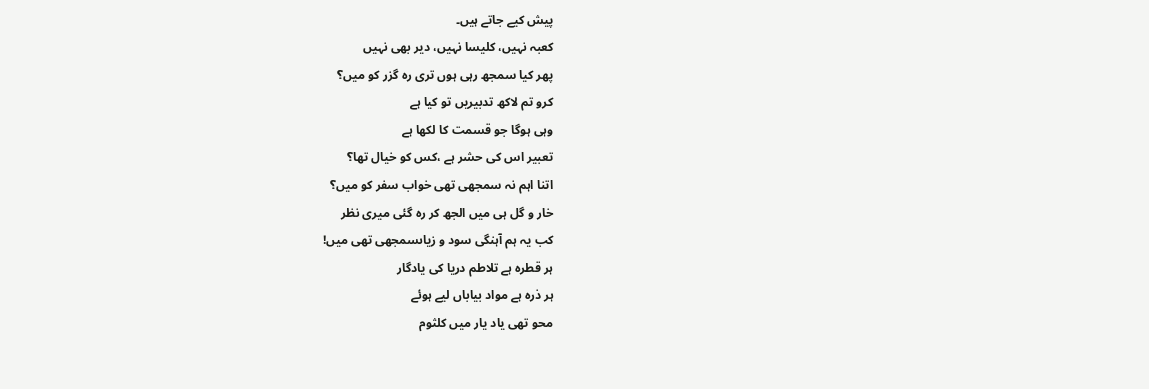پیش کیے جاتے ہیں۔
کعبہ نہیں، کلیسا نہیں، دیر بھی نہیں
پھر کیا سمجھ رہی ہوں تری رہ گزر کو میں؟
کرو تم لاکھ تدبیریں تو کیا ہے
وہی ہوگا جو قسمت کا لکھا ہے
تعبیر اس کی حشر ہے ،کس کو خیال تھا؟
اتنا اہم نہ سمجھی تھی خواب سفر کو میں؟
خار و گل ہی میں الجھ کر رہ گئی میری نظر
کب یہ ہم آہنگی سود و زیاںسمجھی تھی میں!
ہر قطرہ ہے تلاطم دریا کی یادگار
ہر ذرہ ہے مواد بیاباں لیے ہوئے
محو تھی یاد یار میں کلثوم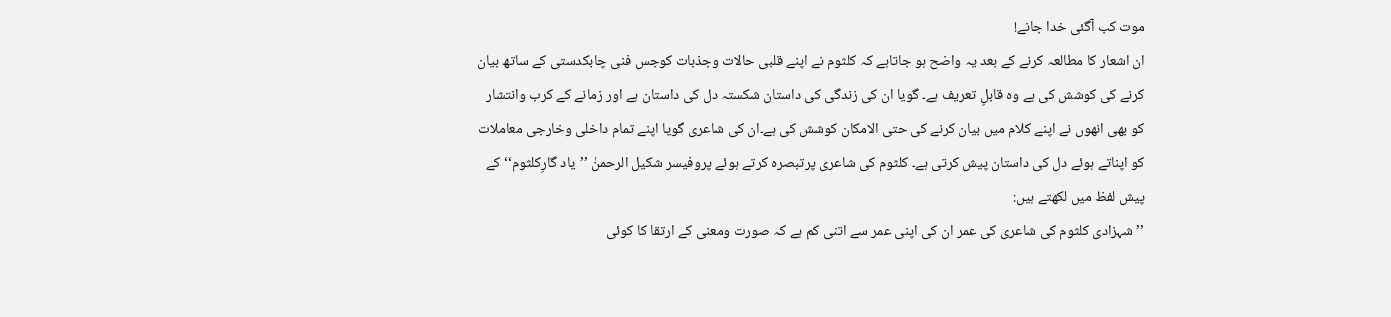موت کب آگئی خدا جانے!
ان اشعار کا مطالعہ کرنے کے بعد یہ واضح ہو جاتاہے کہ کلثوم نے اپنے قلبی حالات وجذبات کوجس فنی چابکدستی کے ساتھ بیان کرنے کی کوشش کی ہے وہ قابلِ تعریف ہے۔ گویا ان کی زندگی کی داستان شکستہ دل کی داستان ہے اور زمانے کے کرب وانتشار کو بھی انھوں نے اپنے کلام میں بیان کرنے کی حتی الامکان کوشش کی ہے۔ان کی شاعری گویا اپنے تمام داخلی وخارجی معاملات کو اپناتے ہوئے دل کی داستان پیش کرتی ہے۔ کلثوم کی شاعری پرتبصرہ کرتے ہوئے پروفیسر شکیل الرحمنٰ ’’یاد گارِکلثوم‘‘کے پیش لفظ میں لکھتے ہیں:
’’شہزادی کلثوم کی شاعری کی عمر ان کی اپنی عمر سے اتنی کم ہے کہ صورت ومعنی کے ارتقا کا کوئی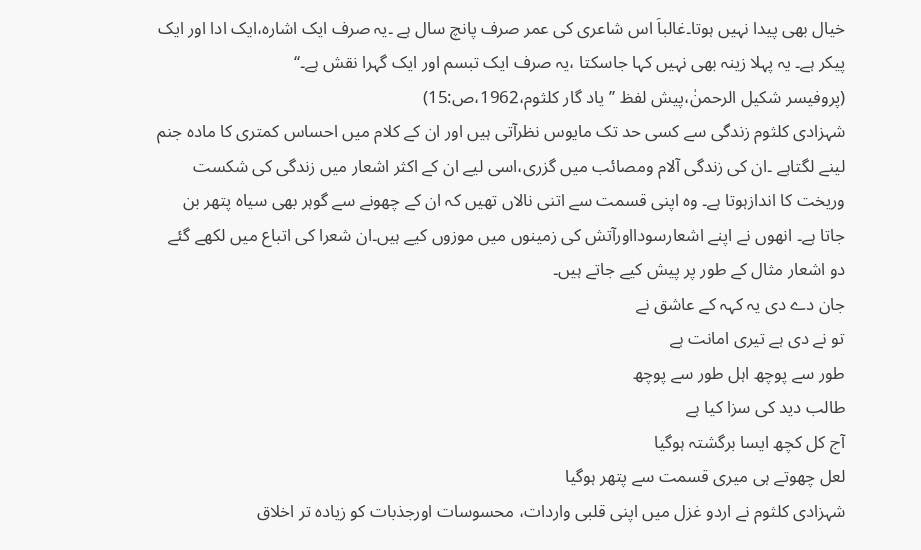خیال بھی پیدا نہیں ہوتا۔غالباَ اس شاعری کی عمر صرف پانچ سال ہے ۔یہ صرف ایک اشارہ،ایک ادا اور ایک پیکر ہے۔ یہ پہلا زینہ بھی نہیں کہا جاسکتا ،یہ صرف ایک تبسم اور ایک گہرا نقش ہے۔‘‘
(پروفیسر شکیل الرحمنٰ،پیش لفظ ’’یاد گار کلثوم،1962،ص:15)
شہزادی کلثوم زندگی سے کسی حد تک مایوس نظرآتی ہیں اور ان کے کلام میں احساس کمتری کا مادہ جنم لینے لگتاہے ۔ان کی زندگی آلام ومصائب میں گزری،اسی لیے ان کے اکثر اشعار میں زندگی کی شکست وریخت کا اندازہوتا ہے۔ وہ اپنی قسمت سے اتنی نالاں تھیں کہ ان کے چھونے سے گوہر بھی سیاہ پتھر بن جاتا ہے۔ انھوں نے اپنے اشعارسودااورآتش کی زمینوں میں موزوں کیے ہیں۔ان شعرا کی اتباع میں لکھے گئے دو اشعار مثال کے طور پر پیش کیے جاتے ہیں۔
جان دے دی یہ کہہ کے عاشق نے
تو نے دی ہے تیری امانت ہے
طور سے پوچھ اہل طور سے پوچھ
طالب دید کی سزا کیا ہے
آج کل کچھ ایسا برگشتہ ہوگیا
لعل چھوتے ہی میری قسمت سے پتھر ہوگیا
شہزادی کلثوم نے اردو غزل میں اپنی قلبی واردات، محسوسات اورجذبات کو زیادہ تر اخلاق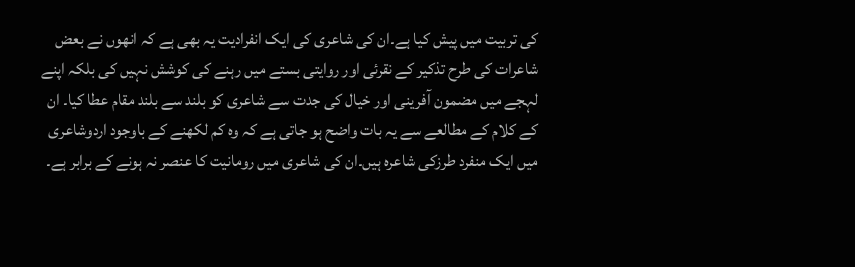کی تربیت میں پیش کیا ہے۔ان کی شاعری کی ایک انفرادیت یہ بھی ہے کہ انھوں نے بعض شاعرات کی طرح تذکیر کے نقرئی اور روایتی بستے میں رہنے کی کوشش نہیں کی بلکہ اپنے لہجے میں مضمون آفرینی اور خیال کی جدت سے شاعری کو بلند سے بلند مقام عطا کیا۔ ان کے کلام کے مطالعے سے یہ بات واضح ہو جاتی ہے کہ وہ کم لکھنے کے باوجود اردوشاعری میں ایک منفرد طرزکی شاعرہ ہیں۔ان کی شاعری میں رومانیت کا عنصر نہ ہونے کے برابر ہے۔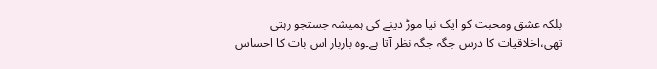بلکہ عشق ومحبت کو ایک نیا موڑ دینے کی ہمیشہ جستجو رہتی تھی،اخلاقیات کا درس جگہ جگہ نظر آتا ہے۔وہ باربار اس بات کا احساس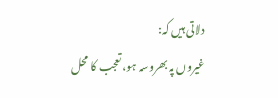دلاتی ہیں کہ:
غیروں پہ بھروسہ ہو، تعجب کا محل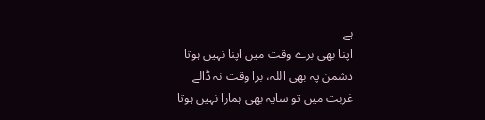ہے
اپنا بھی برے وقت میں اپنا نہیں ہوتا
دشمن پہ بھی اللہ، برا وقت نہ ڈالے
غربت میں تو سایہ بھی ہمارا نہیں ہوتا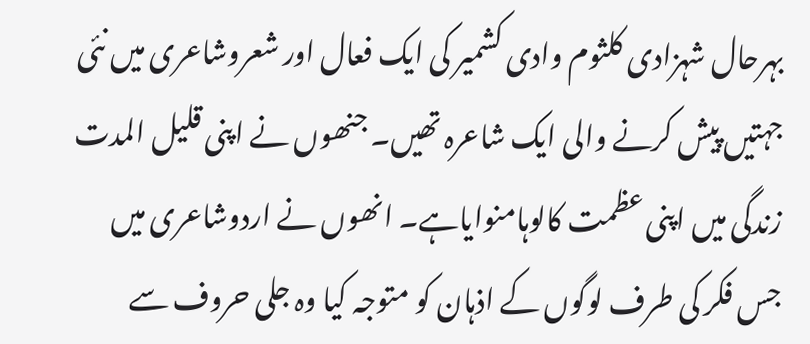بہرحال شہزادی کلثوم وادی کشمیر کی ایک فعال اور شعروشاعری میں نئی جہتیں پیش کرنے والی ایک شاعرہ تھیں۔ جنھوں نے اپنی قلیل المدت زندگی میں اپنی عظمت کالوہامنوایاہے۔ انھوں نے اردوشاعری میں جس فکر کی طرف لوگوں کے اذہان کو متوجہ کیا وہ جلی حروف سے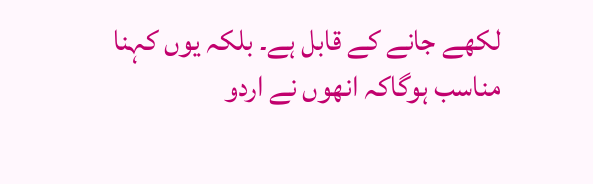لکھے جانے کے قابل ہے۔ بلکہ یوں کہنا مناسب ہوگاکہ انھوں نے اردو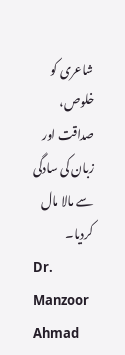شاعری کو خلوص، صداقت اور زبان کی سادگی سے مالا مال کردیا۔
Dr. Manzoor Ahmad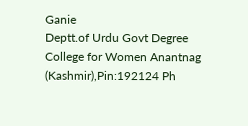Ganie
Deptt.of Urdu Govt Degree College for Women Anantnag (Kashmir),Pin:192124 Ph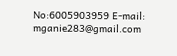No:6005903959 E-mail: mganie283@gmail.com